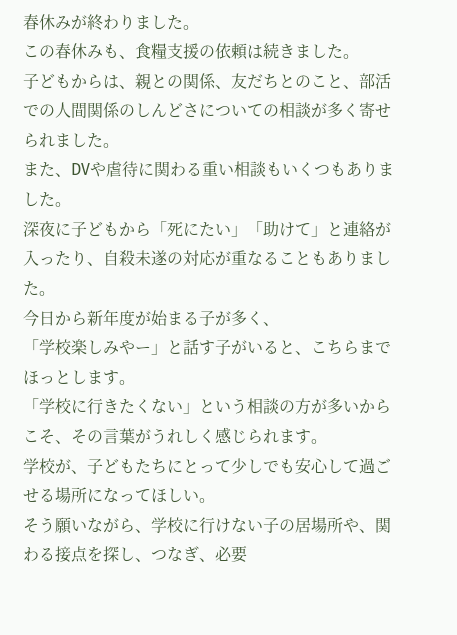春休みが終わりました。
この春休みも、食糧支援の依頼は続きました。
子どもからは、親との関係、友だちとのこと、部活での人間関係のしんどさについての相談が多く寄せられました。
また、DVや虐待に関わる重い相談もいくつもありました。
深夜に子どもから「死にたい」「助けて」と連絡が入ったり、自殺未遂の対応が重なることもありました。
今日から新年度が始まる子が多く、
「学校楽しみやー」と話す子がいると、こちらまでほっとします。
「学校に行きたくない」という相談の方が多いからこそ、その言葉がうれしく感じられます。
学校が、子どもたちにとって少しでも安心して過ごせる場所になってほしい。
そう願いながら、学校に行けない子の居場所や、関わる接点を探し、つなぎ、必要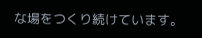な場をつくり続けています。